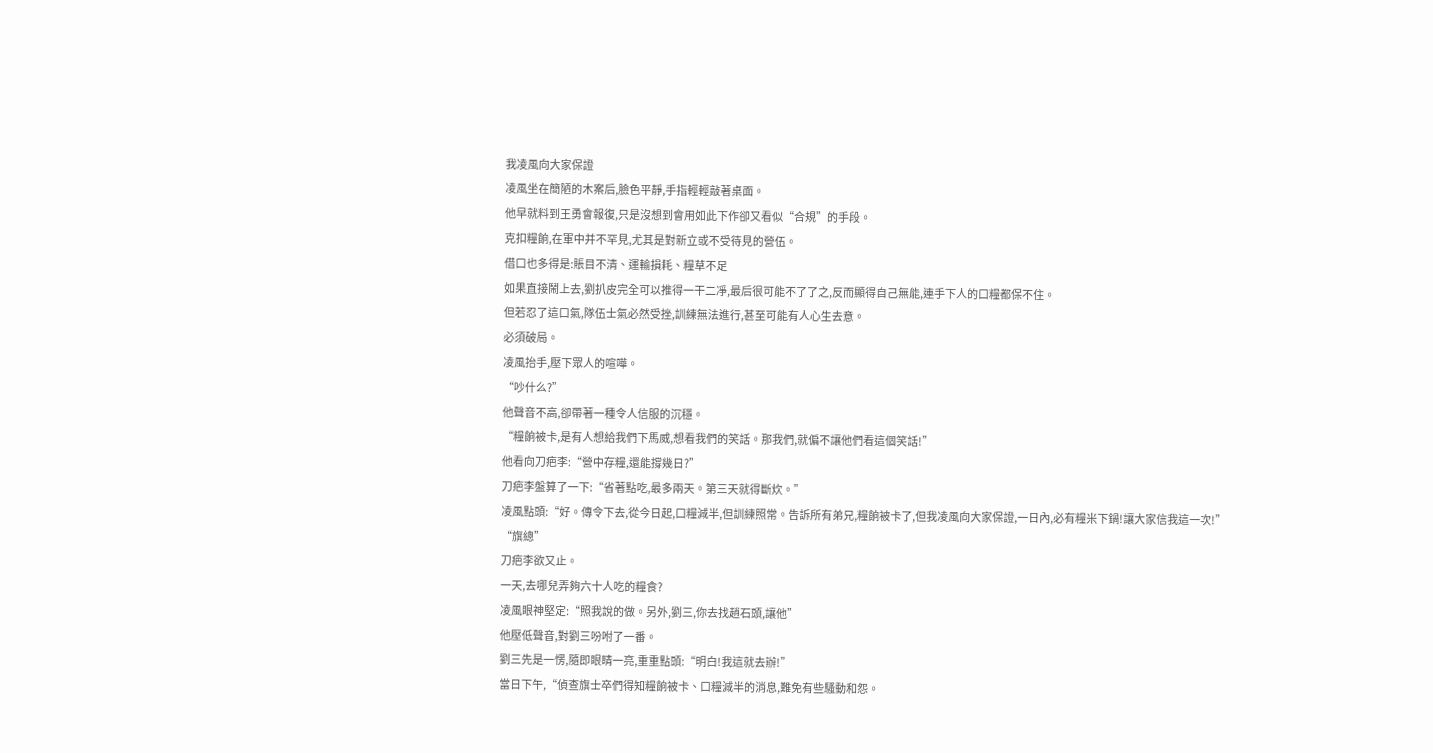我凌風向大家保證
凌風坐在簡陋的木案后,臉色平靜,手指輕輕敲著桌面。
他早就料到王勇會報復,只是沒想到會用如此下作卻又看似“合規”的手段。
克扣糧餉,在軍中并不罕見,尤其是對新立或不受待見的營伍。
借口也多得是:賬目不清、運輸損耗、糧草不足
如果直接鬧上去,劉扒皮完全可以推得一干二凈,最后很可能不了了之,反而顯得自己無能,連手下人的口糧都保不住。
但若忍了這口氣,隊伍士氣必然受挫,訓練無法進行,甚至可能有人心生去意。
必須破局。
凌風抬手,壓下眾人的喧嘩。
“吵什么?”
他聲音不高,卻帶著一種令人信服的沉穩。
“糧餉被卡,是有人想給我們下馬威,想看我們的笑話。那我們,就偏不讓他們看這個笑話!”
他看向刀疤李:“營中存糧,還能撐幾日?”
刀疤李盤算了一下:“省著點吃,最多兩天。第三天就得斷炊。”
凌風點頭:“好。傳令下去,從今日起,口糧減半,但訓練照常。告訴所有弟兄,糧餉被卡了,但我凌風向大家保證,一日內,必有糧米下鍋!讓大家信我這一次!”
“旗總”
刀疤李欲又止。
一天,去哪兒弄夠六十人吃的糧食?
凌風眼神堅定:“照我說的做。另外,劉三,你去找趙石頭,讓他”
他壓低聲音,對劉三吩咐了一番。
劉三先是一愣,隨即眼睛一亮,重重點頭:“明白!我這就去辦!”
當日下午,“偵查旗士卒們得知糧餉被卡、口糧減半的消息,難免有些騷動和怨。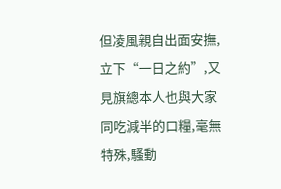但凌風親自出面安撫,立下“一日之約”,又見旗總本人也與大家同吃減半的口糧,毫無特殊,騷動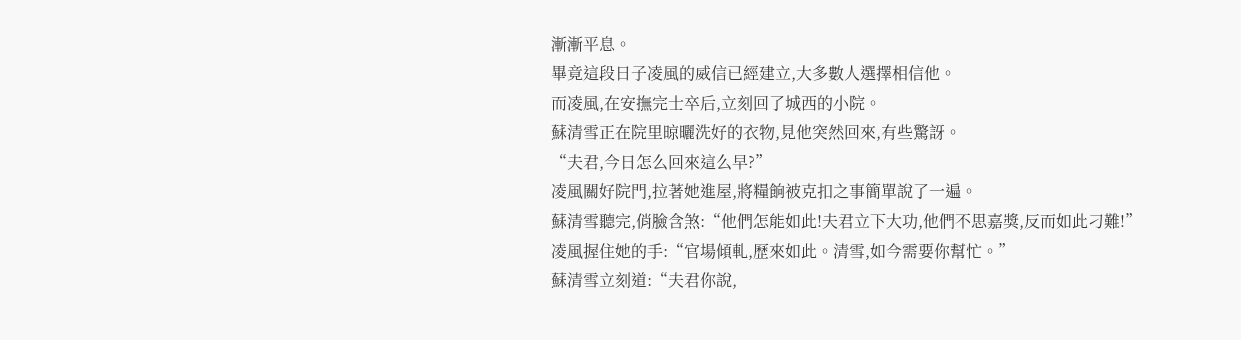漸漸平息。
畢竟這段日子凌風的威信已經建立,大多數人選擇相信他。
而凌風,在安撫完士卒后,立刻回了城西的小院。
蘇清雪正在院里晾曬洗好的衣物,見他突然回來,有些驚訝。
“夫君,今日怎么回來這么早?”
凌風關好院門,拉著她進屋,將糧餉被克扣之事簡單說了一遍。
蘇清雪聽完,俏臉含煞:“他們怎能如此!夫君立下大功,他們不思嘉獎,反而如此刁難!”
凌風握住她的手:“官場傾軋,歷來如此。清雪,如今需要你幫忙。”
蘇清雪立刻道:“夫君你說,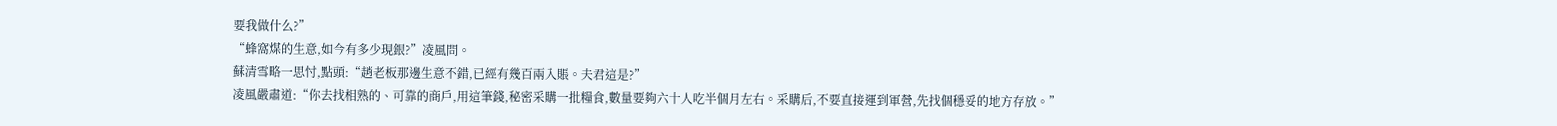要我做什么?”
“蜂窩煤的生意,如今有多少現銀?”凌風問。
蘇清雪略一思忖,點頭:“趙老板那邊生意不錯,已經有幾百兩入賬。夫君這是?”
凌風嚴肅道:“你去找相熟的、可靠的商戶,用這筆錢,秘密采購一批糧食,數量要夠六十人吃半個月左右。采購后,不要直接運到軍營,先找個穩妥的地方存放。”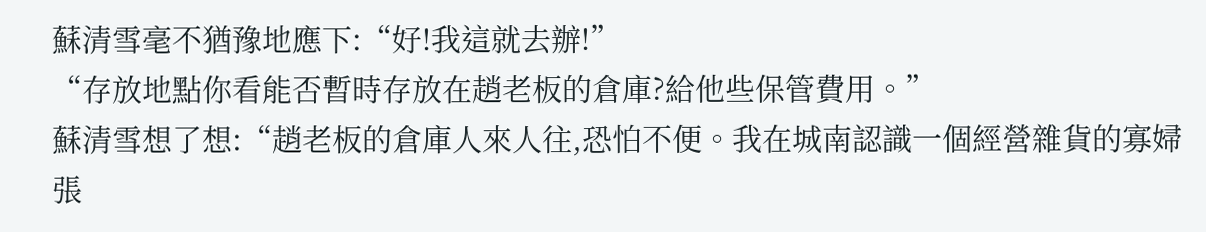蘇清雪毫不猶豫地應下:“好!我這就去辦!”
“存放地點你看能否暫時存放在趙老板的倉庫?給他些保管費用。”
蘇清雪想了想:“趙老板的倉庫人來人往,恐怕不便。我在城南認識一個經營雜貨的寡婦張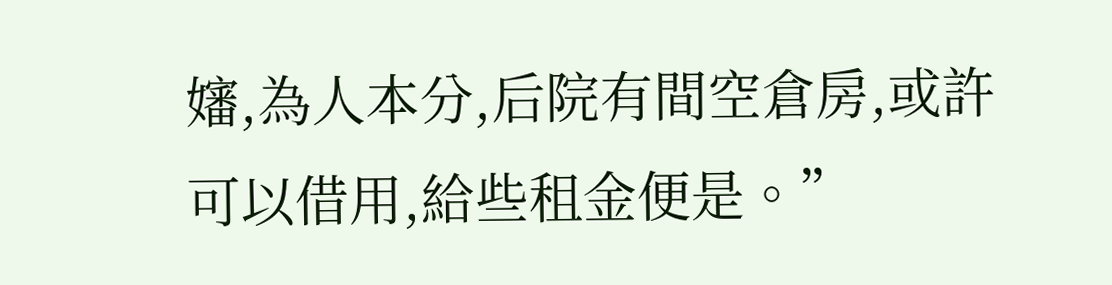嬸,為人本分,后院有間空倉房,或許可以借用,給些租金便是。”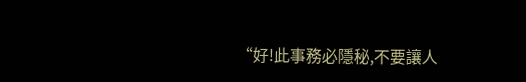“好!此事務必隱秘,不要讓人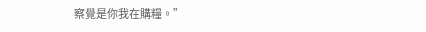察覺是你我在購糧。”